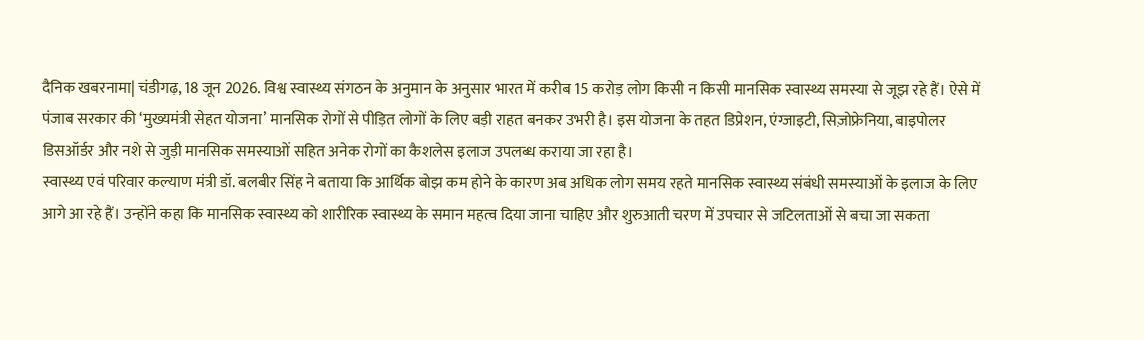दैनिक खबरनामा| चंडीगढ़, 18 जून 2026. विश्व स्वास्थ्य संगठन के अनुमान के अनुसार भारत में करीब 15 करोड़ लोग किसी न किसी मानसिक स्वास्थ्य समस्या से जूझ रहे हैं। ऐसे में पंजाब सरकार की ‘मुख्यमंत्री सेहत योजना’ मानसिक रोगों से पीड़ित लोगों के लिए बड़ी राहत बनकर उभरी है। इस योजना के तहत डिप्रेशन, एंग्जाइटी, सिज़ोफ्रेनिया, बाइपोलर डिसऑर्डर और नशे से जुड़ी मानसिक समस्याओं सहित अनेक रोगों का कैशलेस इलाज उपलब्ध कराया जा रहा है।
स्वास्थ्य एवं परिवार कल्याण मंत्री डॉ. बलबीर सिंह ने बताया कि आर्थिक बोझ कम होने के कारण अब अधिक लोग समय रहते मानसिक स्वास्थ्य संबंधी समस्याओं के इलाज के लिए आगे आ रहे हैं। उन्होंने कहा कि मानसिक स्वास्थ्य को शारीरिक स्वास्थ्य के समान महत्व दिया जाना चाहिए और शुरुआती चरण में उपचार से जटिलताओं से बचा जा सकता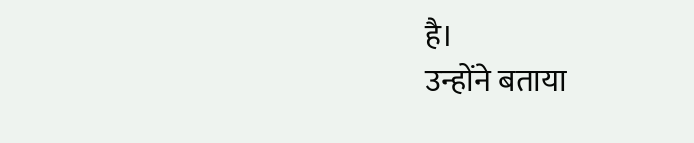है।
उन्होंने बताया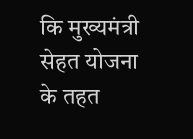कि मुख्यमंत्री सेहत योजना के तहत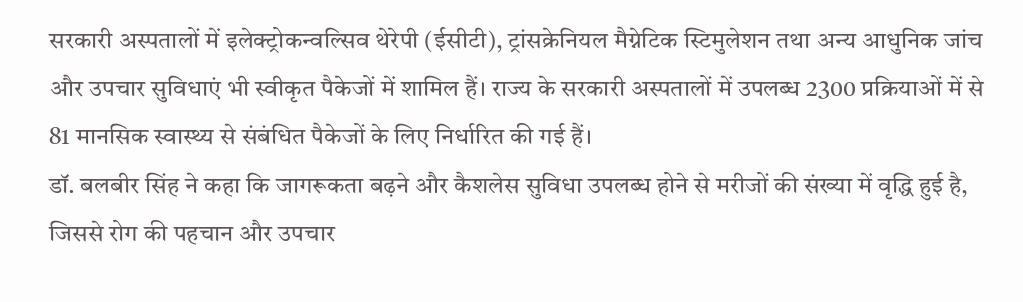सरकारी अस्पतालों में इलेक्ट्रोकन्वल्सिव थेरेपी (ईसीटी), ट्रांसक्रेनियल मैग्नेटिक स्टिमुलेशन तथा अन्य आधुनिक जांच और उपचार सुविधाएं भी स्वीकृत पैकेजों में शामिल हैं। राज्य के सरकारी अस्पतालों में उपलब्ध 2300 प्रक्रियाओं में से 81 मानसिक स्वास्थ्य से संबंधित पैकेजों के लिए निर्धारित की गई हैं।
डॉ. बलबीर सिंह ने कहा कि जागरूकता बढ़ने और कैशलेस सुविधा उपलब्ध होने से मरीजों की संख्या में वृद्धि हुई है, जिससे रोग की पहचान और उपचार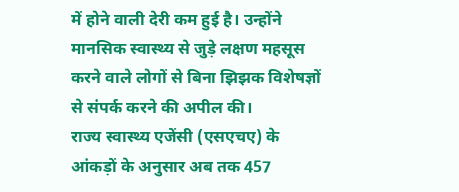में होने वाली देरी कम हुई है। उन्होंने मानसिक स्वास्थ्य से जुड़े लक्षण महसूस करने वाले लोगों से बिना झिझक विशेषज्ञों से संपर्क करने की अपील की।
राज्य स्वास्थ्य एजेंसी (एसएचए) के आंकड़ों के अनुसार अब तक 457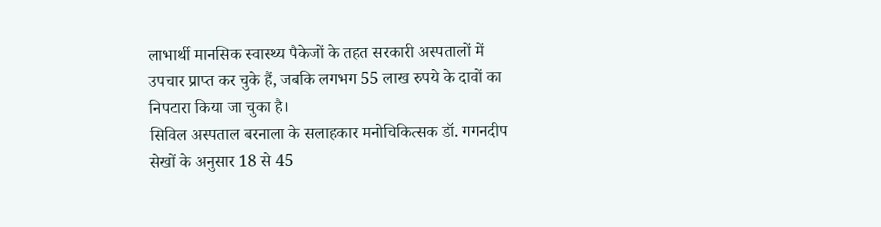लाभार्थी मानसिक स्वास्थ्य पैकेजों के तहत सरकारी अस्पतालों में उपचार प्राप्त कर चुके हैं, जबकि लगभग 55 लाख रुपये के दावों का निपटारा किया जा चुका है।
सिविल अस्पताल बरनाला के सलाहकार मनोचिकित्सक डॉ. गगनदीप सेखों के अनुसार 18 से 45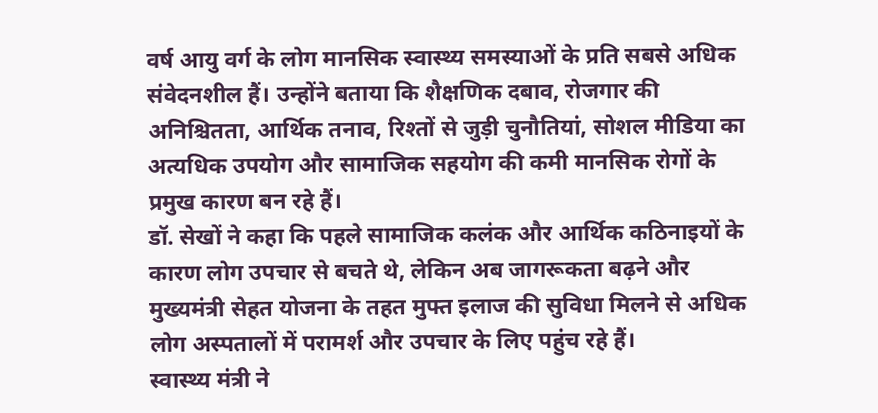वर्ष आयु वर्ग के लोग मानसिक स्वास्थ्य समस्याओं के प्रति सबसे अधिक संवेदनशील हैं। उन्होंने बताया कि शैक्षणिक दबाव, रोजगार की अनिश्चितता, आर्थिक तनाव, रिश्तों से जुड़ी चुनौतियां, सोशल मीडिया का अत्यधिक उपयोग और सामाजिक सहयोग की कमी मानसिक रोगों के प्रमुख कारण बन रहे हैं।
डॉ. सेखों ने कहा कि पहले सामाजिक कलंक और आर्थिक कठिनाइयों के कारण लोग उपचार से बचते थे, लेकिन अब जागरूकता बढ़ने और मुख्यमंत्री सेहत योजना के तहत मुफ्त इलाज की सुविधा मिलने से अधिक लोग अस्पतालों में परामर्श और उपचार के लिए पहुंच रहे हैं।
स्वास्थ्य मंत्री ने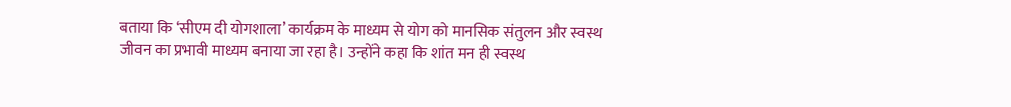बताया कि ‘सीएम दी योगशाला’ कार्यक्रम के माध्यम से योग को मानसिक संतुलन और स्वस्थ जीवन का प्रभावी माध्यम बनाया जा रहा है। उन्होंने कहा कि शांत मन ही स्वस्थ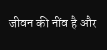जीवन की नींव है और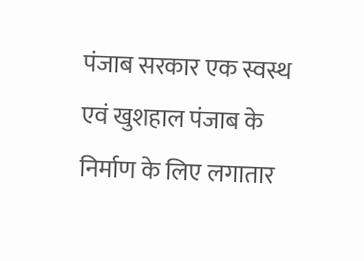पंजाब सरकार एक स्वस्थ एवं खुशहाल पंजाब के निर्माण के लिए लगातार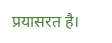प्रयासरत है।